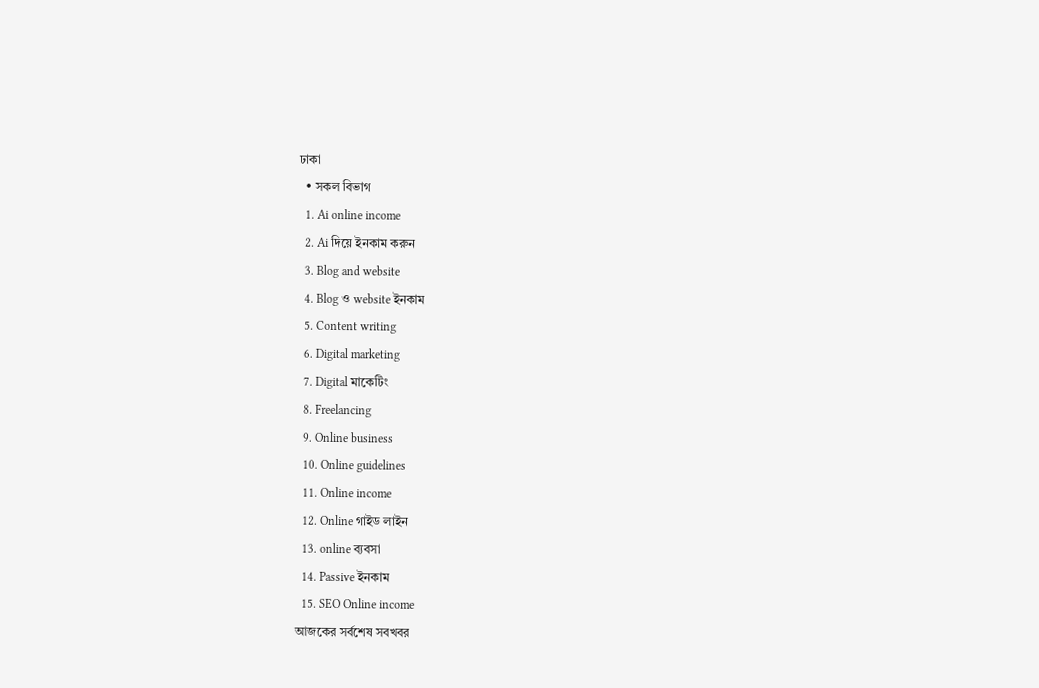ঢাকা
  • সকল বিভাগ
  1. Ai online income
  2. Ai দিয়ে ইনকাম করুন
  3. Blog and website
  4. Blog ও website ইনকাম
  5. Content writing
  6. Digital marketing
  7. Digital মাকেটিং
  8. Freelancing
  9. Online business
  10. Online guidelines
  11. Online income
  12. Online গাইড লাইন
  13. online ব্যবসা
  14. Passive ইনকাম
  15. SEO Online income
আজকের সর্বশেষ সবখবর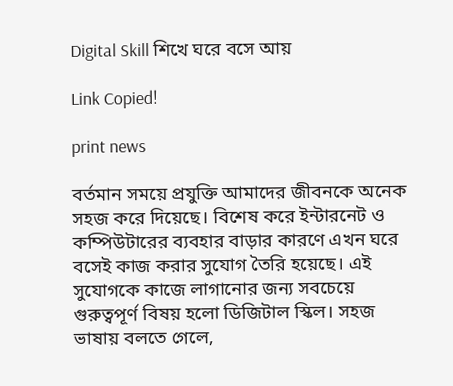Digital Skill শিখে ঘরে বসে আয়

Link Copied!

print news

বর্তমান সময়ে প্রযুক্তি আমাদের জীবনকে অনেক সহজ করে দিয়েছে। বিশেষ করে ইন্টারনেট ও কম্পিউটারের ব্যবহার বাড়ার কারণে এখন ঘরে বসেই কাজ করার সুযোগ তৈরি হয়েছে। এই সুযোগকে কাজে লাগানোর জন্য সবচেয়ে গুরুত্বপূর্ণ বিষয় হলো ডিজিটাল স্কিল। সহজ ভাষায় বলতে গেলে,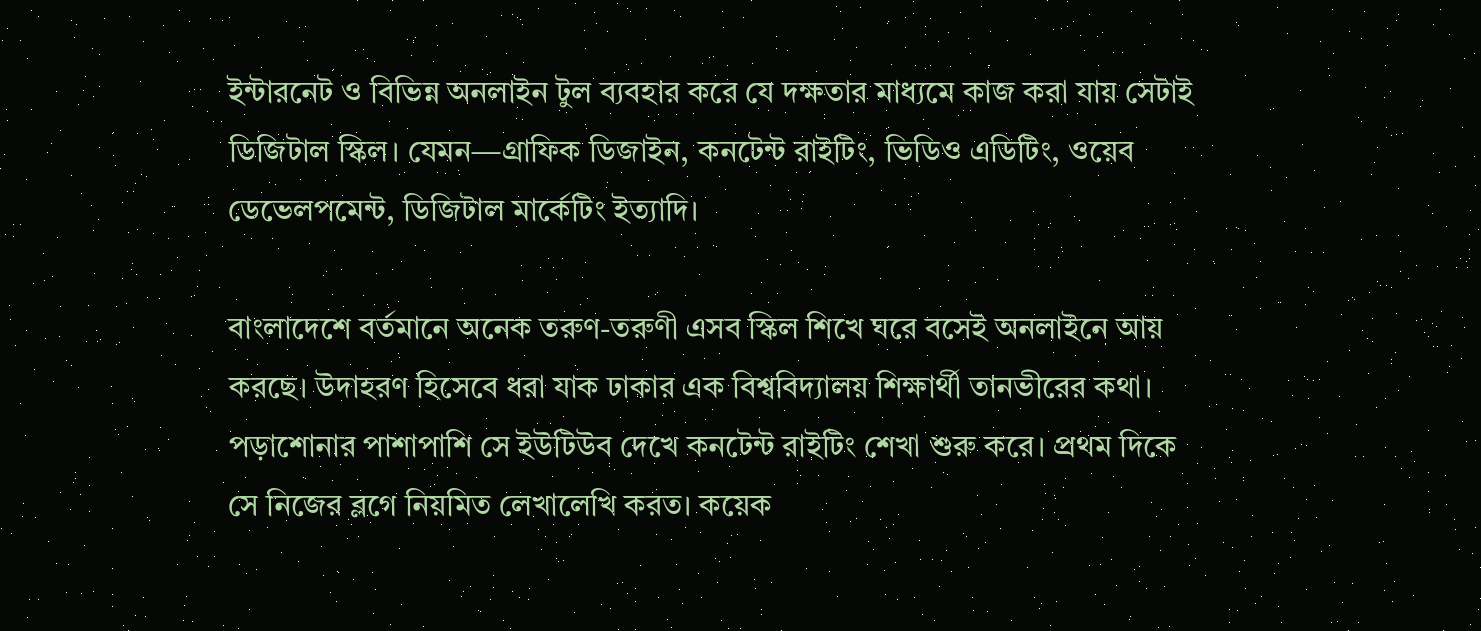ইন্টারনেট ও বিভিন্ন অনলাইন টুল ব্যবহার করে যে দক্ষতার মাধ্যমে কাজ করা যায় সেটাই ডিজিটাল স্কিল। যেমন—গ্রাফিক ডিজাইন, কনটেন্ট রাইটিং, ভিডিও এডিটিং, ওয়েব ডেভেলপমেন্ট, ডিজিটাল মার্কেটিং ইত্যাদি।

বাংলাদেশে বর্তমানে অনেক তরুণ-তরুণী এসব স্কিল শিখে ঘরে বসেই অনলাইনে আয় করছে। উদাহরণ হিসেবে ধরা যাক ঢাকার এক বিশ্ববিদ্যালয় শিক্ষার্থী তানভীরের কথা। পড়াশোনার পাশাপাশি সে ইউটিউব দেখে কনটেন্ট রাইটিং শেখা শুরু করে। প্রথম দিকে সে নিজের ব্লগে নিয়মিত লেখালেখি করত। কয়েক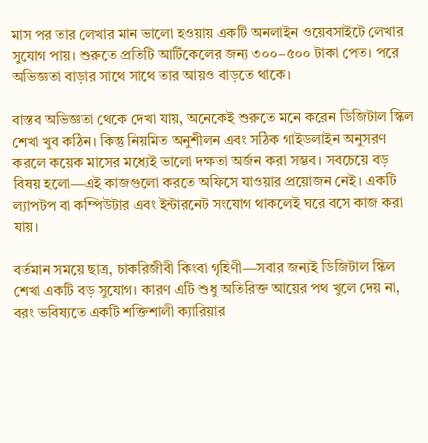মাস পর তার লেখার মান ভালো হওয়ায় একটি অনলাইন ওয়েবসাইটে লেখার সুযোগ পায়। শুরুতে প্রতিটি আর্টিকেলের জন্য ৩০০–৫০০ টাকা পেত। পরে অভিজ্ঞতা বাড়ার সাথে সাথে তার আয়ও বাড়তে থাকে।

বাস্তব অভিজ্ঞতা থেকে দেখা যায়, অনেকেই শুরুতে মনে করেন ডিজিটাল স্কিল শেখা খুব কঠিন। কিন্তু নিয়মিত অনুশীলন এবং সঠিক গাইডলাইন অনুসরণ করলে কয়েক মাসের মধ্যেই ভালো দক্ষতা অর্জন করা সম্ভব। সবচেয়ে বড় বিষয় হলো—এই কাজগুলো করতে অফিসে যাওয়ার প্রয়োজন নেই। একটি ল্যাপটপ বা কম্পিউটার এবং ইন্টারনেট সংযোগ থাকলেই ঘরে বসে কাজ করা যায়।

বর্তমান সময়ে ছাত্র, চাকরিজীবী কিংবা গৃহিণী—সবার জন্যই ডিজিটাল স্কিল শেখা একটি বড় সুযোগ। কারণ এটি শুধু অতিরিক্ত আয়ের পথ খুলে দেয় না, বরং ভবিষ্যতে একটি শক্তিশালী ক্যারিয়ার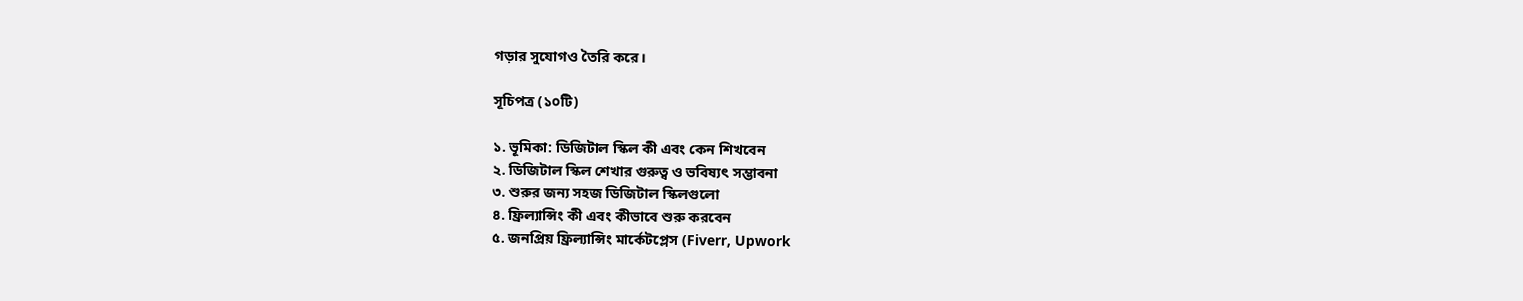গড়ার সুযোগও তৈরি করে।

সূচিপত্র (১০টি)

১. ভূমিকা: ডিজিটাল স্কিল কী এবং কেন শিখবেন
২. ডিজিটাল স্কিল শেখার গুরুত্ব ও ভবিষ্যৎ সম্ভাবনা
৩. শুরুর জন্য সহজ ডিজিটাল স্কিলগুলো
৪. ফ্রিল্যান্সিং কী এবং কীভাবে শুরু করবেন
৫. জনপ্রিয় ফ্রিল্যান্সিং মার্কেটপ্লেস (Fiverr, Upwork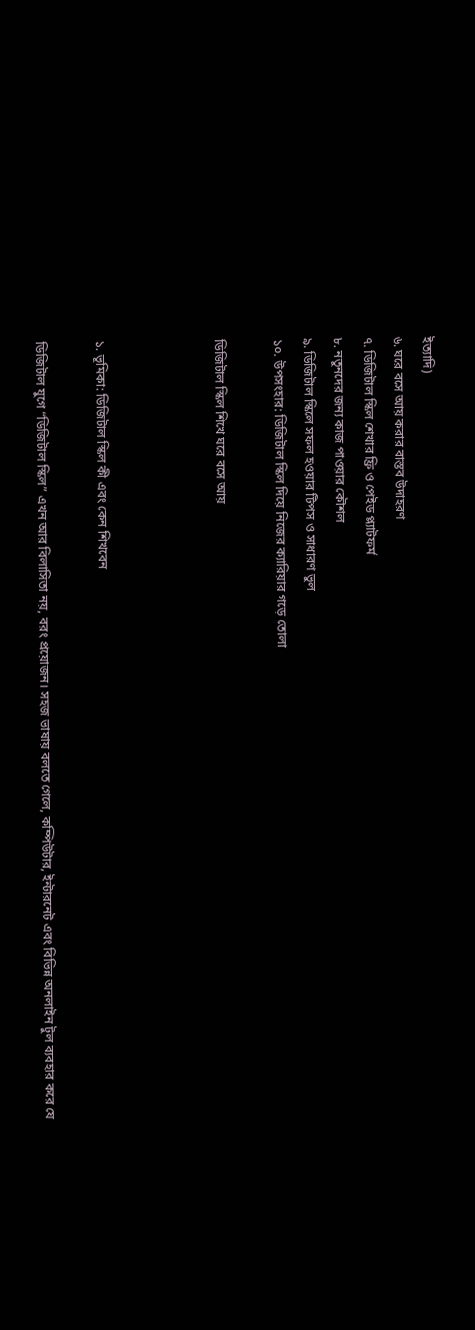ইত্যাদি)
৬. ঘরে বসে আয় করার বাস্তব উদাহরণ
৭. ডিজিটাল স্কিল শেখার ফ্রি ও পেইড প্ল্যাটফর্ম
৮. নতুনদের জন্য কাজ পাওয়ার কৌশল
৯. ডিজিটাল স্কিলে সফল হওয়ার টিপস ও সাধারণ ভুল
১০. উপসংহার: ডিজিটাল স্কিল দিয়ে নিজের ক্যারিয়ার গড়ে তোলা

ডিজিটাল স্কিল শিখে ঘরে বসে আয়



১. ভূমিকা: ডিজিটাল স্কিল কী এবং কেন শিখবেন

ডিজিটাল যুগে “ডিজিটাল স্কিল” এখন আর বিলাসিতা নয়, বরং প্রয়োজন। সহজ ভাষায় বলতে গেলে, কম্পিউটার, ইন্টারনেট এবং বিভিন্ন অনলাইন টুল ব্যবহার করে যে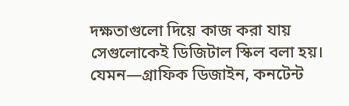দক্ষতাগুলো দিয়ে কাজ করা যায় সেগুলোকেই ডিজিটাল স্কিল বলা হয়। যেমন—গ্রাফিক ডিজাইন, কনটেন্ট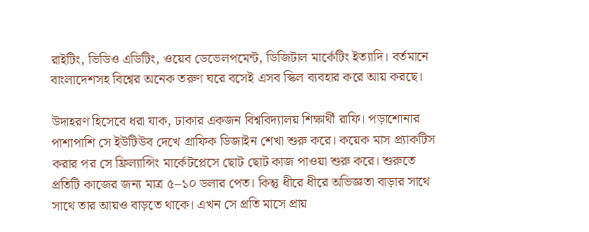রাইটিং, ভিডিও এডিটিং, ওয়েব ডেভেলপমেন্ট, ডিজিটাল মার্কেটিং ইত্যাদি। বর্তমানে বাংলাদেশসহ বিশ্বের অনেক তরুণ ঘরে বসেই এসব স্কিল ব্যবহার করে আয় করছে।

উদাহরণ হিসেবে ধরা যাক, ঢাকার একজন বিশ্ববিদ্যালয় শিক্ষার্থী রাফি। পড়াশোনার পাশাপাশি সে ইউটিউব দেখে গ্রাফিক ডিজাইন শেখা শুরু করে। কয়েক মাস প্র্যাকটিস করার পর সে ফ্রিল্যান্সিং মার্কেটপ্লেসে ছোট ছোট কাজ পাওয়া শুরু করে। শুরুতে প্রতিটি কাজের জন্য মাত্র ৫–১০ ডলার পেত। কিন্তু ধীরে ধীরে অভিজ্ঞতা বাড়ার সাথে সাথে তার আয়ও বাড়তে থাকে। এখন সে প্রতি মাসে প্রায়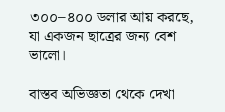৩০০–৪০০ ডলার আয় করছে, যা একজন ছাত্রের জন্য বেশ ভালো।

বাস্তব অভিজ্ঞতা থেকে দেখা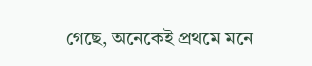গেছে, অনেকেই প্রথমে মনে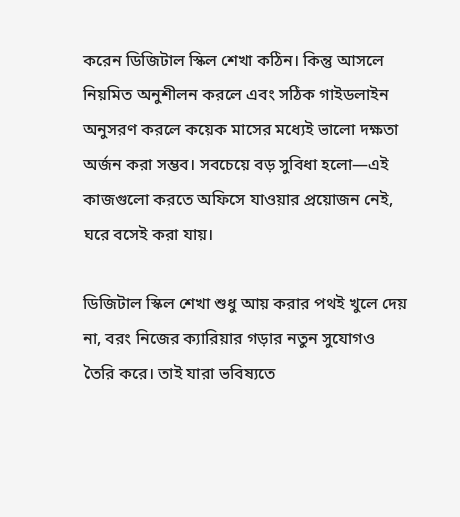করেন ডিজিটাল স্কিল শেখা কঠিন। কিন্তু আসলে নিয়মিত অনুশীলন করলে এবং সঠিক গাইডলাইন অনুসরণ করলে কয়েক মাসের মধ্যেই ভালো দক্ষতা অর্জন করা সম্ভব। সবচেয়ে বড় সুবিধা হলো—এই কাজগুলো করতে অফিসে যাওয়ার প্রয়োজন নেই, ঘরে বসেই করা যায়।

ডিজিটাল স্কিল শেখা শুধু আয় করার পথই খুলে দেয় না, বরং নিজের ক্যারিয়ার গড়ার নতুন সুযোগও তৈরি করে। তাই যারা ভবিষ্যতে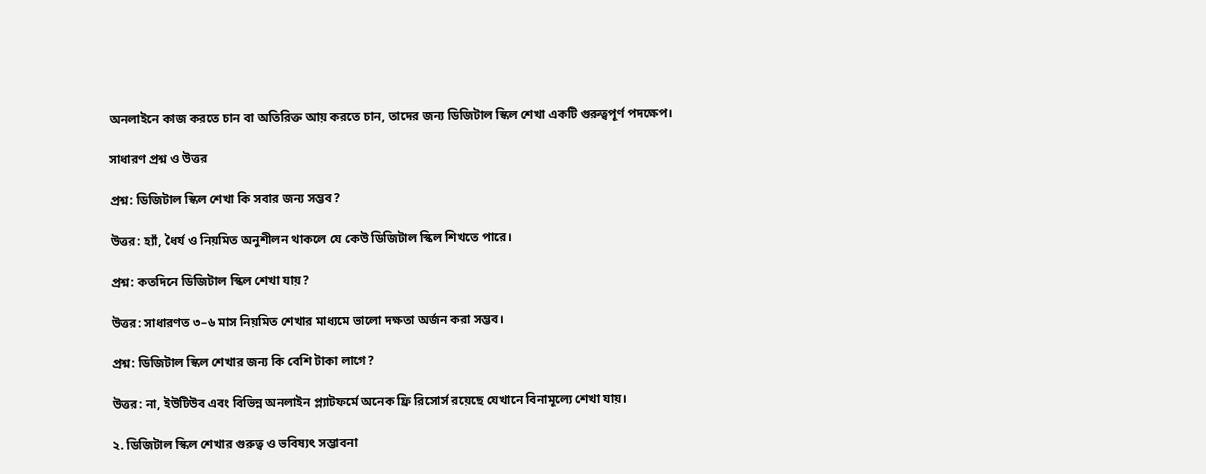অনলাইনে কাজ করতে চান বা অতিরিক্ত আয় করতে চান, তাদের জন্য ডিজিটাল স্কিল শেখা একটি গুরুত্বপূর্ণ পদক্ষেপ।

সাধারণ প্রশ্ন ও উত্তর

প্রশ্ন: ডিজিটাল স্কিল শেখা কি সবার জন্য সম্ভব?

উত্তর: হ্যাঁ, ধৈর্য ও নিয়মিত অনুশীলন থাকলে যে কেউ ডিজিটাল স্কিল শিখতে পারে।

প্রশ্ন: কতদিনে ডিজিটাল স্কিল শেখা যায়?

উত্তর: সাধারণত ৩–৬ মাস নিয়মিত শেখার মাধ্যমে ভালো দক্ষতা অর্জন করা সম্ভব।

প্রশ্ন: ডিজিটাল স্কিল শেখার জন্য কি বেশি টাকা লাগে?

উত্তর: না, ইউটিউব এবং বিভিন্ন অনলাইন প্ল্যাটফর্মে অনেক ফ্রি রিসোর্স রয়েছে যেখানে বিনামূল্যে শেখা যায়।

২. ডিজিটাল স্কিল শেখার গুরুত্ব ও ভবিষ্যৎ সম্ভাবনা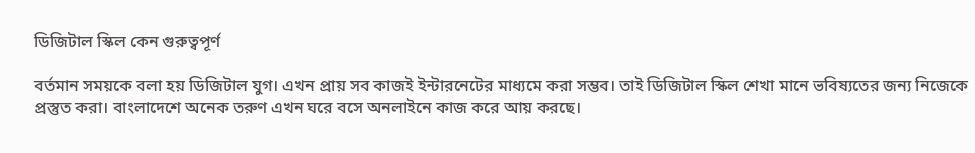ডিজিটাল স্কিল কেন গুরুত্বপূর্ণ

বর্তমান সময়কে বলা হয় ডিজিটাল যুগ। এখন প্রায় সব কাজই ইন্টারনেটের মাধ্যমে করা সম্ভব। তাই ডিজিটাল স্কিল শেখা মানে ভবিষ্যতের জন্য নিজেকে প্রস্তুত করা। বাংলাদেশে অনেক তরুণ এখন ঘরে বসে অনলাইনে কাজ করে আয় করছে।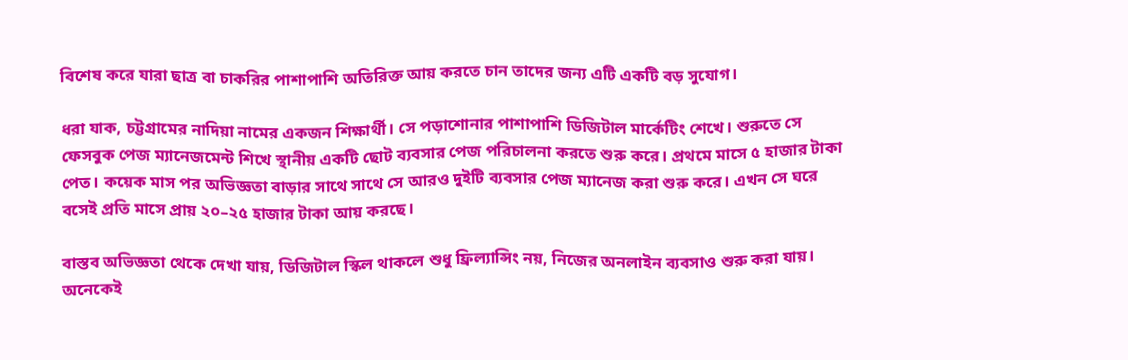বিশেষ করে যারা ছাত্র বা চাকরির পাশাপাশি অতিরিক্ত আয় করতে চান তাদের জন্য এটি একটি বড় সুযোগ।

ধরা যাক, চট্টগ্রামের নাদিয়া নামের একজন শিক্ষার্থী। সে পড়াশোনার পাশাপাশি ডিজিটাল মার্কেটিং শেখে। শুরুতে সে ফেসবুক পেজ ম্যানেজমেন্ট শিখে স্থানীয় একটি ছোট ব্যবসার পেজ পরিচালনা করতে শুরু করে। প্রথমে মাসে ৫ হাজার টাকা পেত। কয়েক মাস পর অভিজ্ঞতা বাড়ার সাথে সাথে সে আরও দুইটি ব্যবসার পেজ ম্যানেজ করা শুরু করে। এখন সে ঘরে বসেই প্রতি মাসে প্রায় ২০–২৫ হাজার টাকা আয় করছে।

বাস্তব অভিজ্ঞতা থেকে দেখা যায়, ডিজিটাল স্কিল থাকলে শুধু ফ্রিল্যান্সিং নয়, নিজের অনলাইন ব্যবসাও শুরু করা যায়। অনেকেই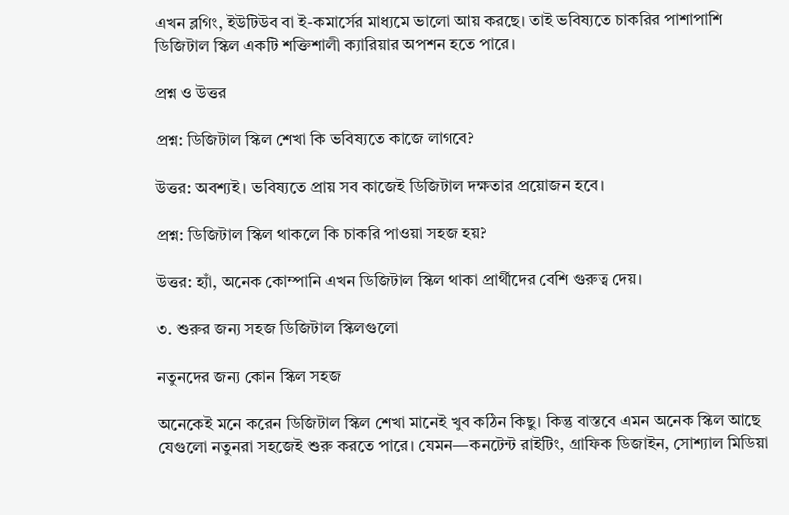এখন ব্লগিং, ইউটিউব বা ই-কমার্সের মাধ্যমে ভালো আয় করছে। তাই ভবিষ্যতে চাকরির পাশাপাশি ডিজিটাল স্কিল একটি শক্তিশালী ক্যারিয়ার অপশন হতে পারে।

প্রশ্ন ও উত্তর

প্রশ্ন: ডিজিটাল স্কিল শেখা কি ভবিষ্যতে কাজে লাগবে?

উত্তর: অবশ্যই। ভবিষ্যতে প্রায় সব কাজেই ডিজিটাল দক্ষতার প্রয়োজন হবে।

প্রশ্ন: ডিজিটাল স্কিল থাকলে কি চাকরি পাওয়া সহজ হয়?

উত্তর: হ্যাঁ, অনেক কোম্পানি এখন ডিজিটাল স্কিল থাকা প্রার্থীদের বেশি গুরুত্ব দেয়।

৩. শুরুর জন্য সহজ ডিজিটাল স্কিলগুলো

নতুনদের জন্য কোন স্কিল সহজ

অনেকেই মনে করেন ডিজিটাল স্কিল শেখা মানেই খুব কঠিন কিছু। কিন্তু বাস্তবে এমন অনেক স্কিল আছে যেগুলো নতুনরা সহজেই শুরু করতে পারে। যেমন—কনটেন্ট রাইটিং, গ্রাফিক ডিজাইন, সোশ্যাল মিডিয়া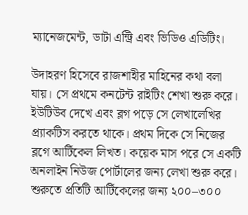ম্যানেজমেন্ট, ডাটা এন্ট্রি এবং ভিডিও এডিটিং।

উদাহরণ হিসেবে রাজশাহীর মাহিনের কথা বলা যায়। সে প্রথমে কনটেন্ট রাইটিং শেখা শুরু করে। ইউটিউব দেখে এবং ব্লগ পড়ে সে লেখালেখির প্র্যাকটিস করতে থাকে। প্রথম দিকে সে নিজের ব্লগে আর্টিকেল লিখত। কয়েক মাস পরে সে একটি অনলাইন নিউজ পোর্টালের জন্য লেখা শুরু করে। শুরুতে প্রতিটি আর্টিকেলের জন্য ২০০–৩০০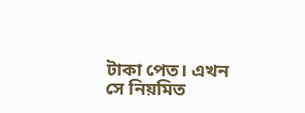টাকা পেত। এখন সে নিয়মিত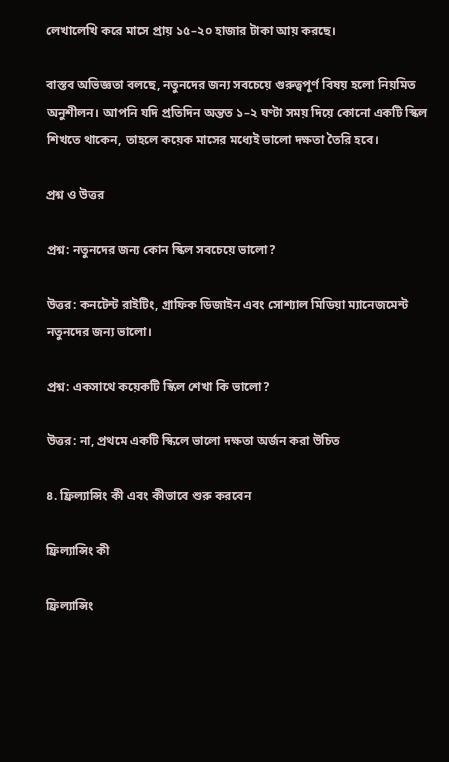লেখালেখি করে মাসে প্রায় ১৫–২০ হাজার টাকা আয় করছে।

বাস্তব অভিজ্ঞতা বলছে, নতুনদের জন্য সবচেয়ে গুরুত্বপূর্ণ বিষয় হলো নিয়মিত অনুশীলন। আপনি যদি প্রতিদিন অন্তত ১–২ ঘণ্টা সময় দিয়ে কোনো একটি স্কিল শিখতে থাকেন, তাহলে কয়েক মাসের মধ্যেই ভালো দক্ষতা তৈরি হবে।

প্রশ্ন ও উত্তর

প্রশ্ন: নতুনদের জন্য কোন স্কিল সবচেয়ে ভালো?

উত্তর: কনটেন্ট রাইটিং, গ্রাফিক ডিজাইন এবং সোশ্যাল মিডিয়া ম্যানেজমেন্ট নতুনদের জন্য ভালো।

প্রশ্ন: একসাথে কয়েকটি স্কিল শেখা কি ভালো?

উত্তর: না, প্রথমে একটি স্কিলে ভালো দক্ষতা অর্জন করা উচিত

৪. ফ্রিল্যান্সিং কী এবং কীভাবে শুরু করবেন

ফ্রিল্যান্সিং কী

ফ্রিল্যান্সিং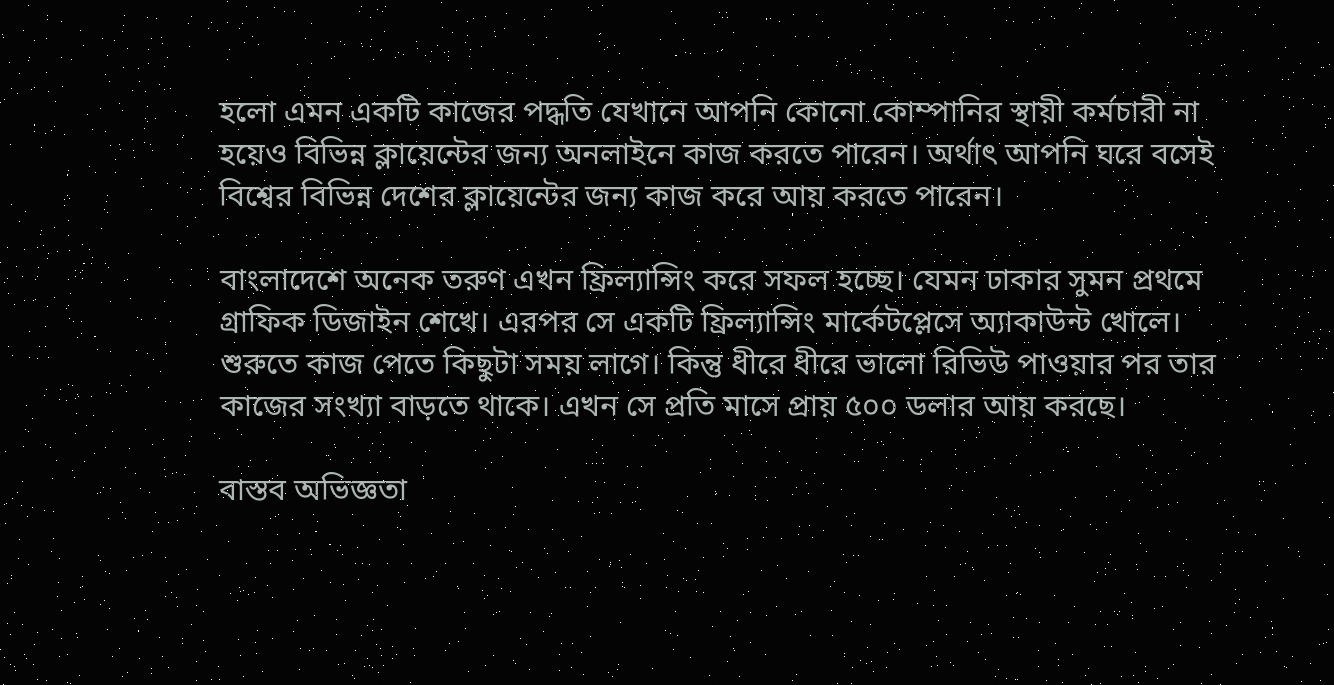হলো এমন একটি কাজের পদ্ধতি যেখানে আপনি কোনো কোম্পানির স্থায়ী কর্মচারী না হয়েও বিভিন্ন ক্লায়েন্টের জন্য অনলাইনে কাজ করতে পারেন। অর্থাৎ আপনি ঘরে বসেই বিশ্বের বিভিন্ন দেশের ক্লায়েন্টের জন্য কাজ করে আয় করতে পারেন।

বাংলাদেশে অনেক তরুণ এখন ফ্রিল্যান্সিং করে সফল হচ্ছে। যেমন ঢাকার সুমন প্রথমে গ্রাফিক ডিজাইন শেখে। এরপর সে একটি ফ্রিল্যান্সিং মার্কেটপ্লেসে অ্যাকাউন্ট খোলে। শুরুতে কাজ পেতে কিছুটা সময় লাগে। কিন্তু ধীরে ধীরে ভালো রিভিউ পাওয়ার পর তার কাজের সংখ্যা বাড়তে থাকে। এখন সে প্রতি মাসে প্রায় ৫০০ ডলার আয় করছে।

বাস্তব অভিজ্ঞতা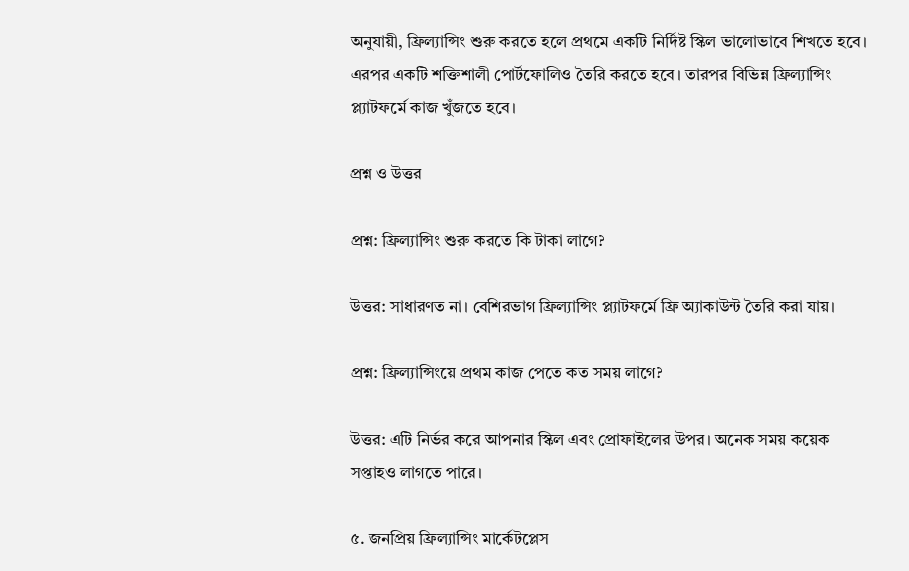অনুযায়ী, ফ্রিল্যান্সিং শুরু করতে হলে প্রথমে একটি নির্দিষ্ট স্কিল ভালোভাবে শিখতে হবে। এরপর একটি শক্তিশালী পোর্টফোলিও তৈরি করতে হবে। তারপর বিভিন্ন ফ্রিল্যান্সিং প্ল্যাটফর্মে কাজ খুঁজতে হবে।

প্রশ্ন ও উত্তর

প্রশ্ন: ফ্রিল্যান্সিং শুরু করতে কি টাকা লাগে?

উত্তর: সাধারণত না। বেশিরভাগ ফ্রিল্যান্সিং প্ল্যাটফর্মে ফ্রি অ্যাকাউন্ট তৈরি করা যায়।

প্রশ্ন: ফ্রিল্যান্সিংয়ে প্রথম কাজ পেতে কত সময় লাগে?

উত্তর: এটি নির্ভর করে আপনার স্কিল এবং প্রোফাইলের উপর। অনেক সময় কয়েক সপ্তাহও লাগতে পারে।

৫. জনপ্রিয় ফ্রিল্যান্সিং মার্কেটপ্লেস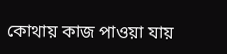কোথায় কাজ পাওয়া যায়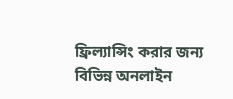ফ্রিল্যান্সিং করার জন্য বিভিন্ন অনলাইন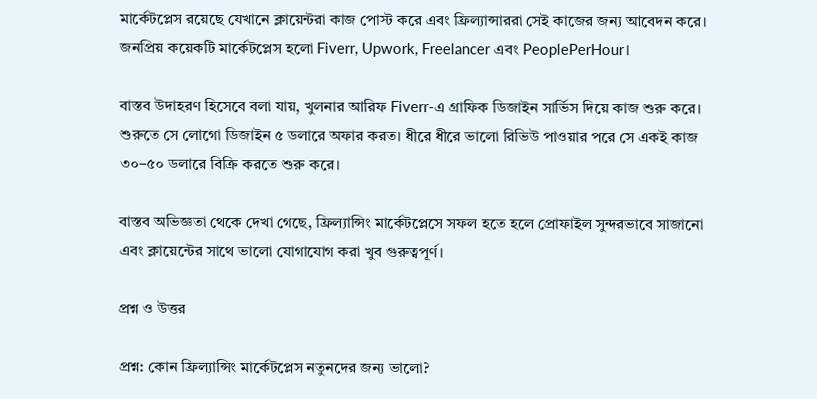মার্কেটপ্লেস রয়েছে যেখানে ক্লায়েন্টরা কাজ পোস্ট করে এবং ফ্রিল্যান্সাররা সেই কাজের জন্য আবেদন করে। জনপ্রিয় কয়েকটি মার্কেটপ্লেস হলো Fiverr, Upwork, Freelancer এবং PeoplePerHour।

বাস্তব উদাহরণ হিসেবে বলা যায়, খুলনার আরিফ Fiverr-এ গ্রাফিক ডিজাইন সার্ভিস দিয়ে কাজ শুরু করে। শুরুতে সে লোগো ডিজাইন ৫ ডলারে অফার করত। ধীরে ধীরে ভালো রিভিউ পাওয়ার পরে সে একই কাজ ৩০–৫০ ডলারে বিক্রি করতে শুরু করে।

বাস্তব অভিজ্ঞতা থেকে দেখা গেছে, ফ্রিল্যান্সিং মার্কেটপ্লেসে সফল হতে হলে প্রোফাইল সুন্দরভাবে সাজানো এবং ক্লায়েন্টের সাথে ভালো যোগাযোগ করা খুব গুরুত্বপূর্ণ।

প্রশ্ন ও উত্তর

প্রশ্ন: কোন ফ্রিল্যান্সিং মার্কেটপ্লেস নতুনদের জন্য ভালো?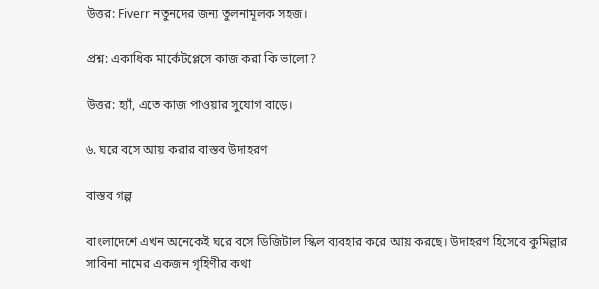উত্তর: Fiverr নতুনদের জন্য তুলনামূলক সহজ।

প্রশ্ন: একাধিক মার্কেটপ্লেসে কাজ করা কি ভালো?

উত্তর: হ্যাঁ, এতে কাজ পাওয়ার সুযোগ বাড়ে।

৬. ঘরে বসে আয় করার বাস্তব উদাহরণ

বাস্তব গল্প

বাংলাদেশে এখন অনেকেই ঘরে বসে ডিজিটাল স্কিল ব্যবহার করে আয় করছে। উদাহরণ হিসেবে কুমিল্লার সাবিনা নামের একজন গৃহিণীর কথা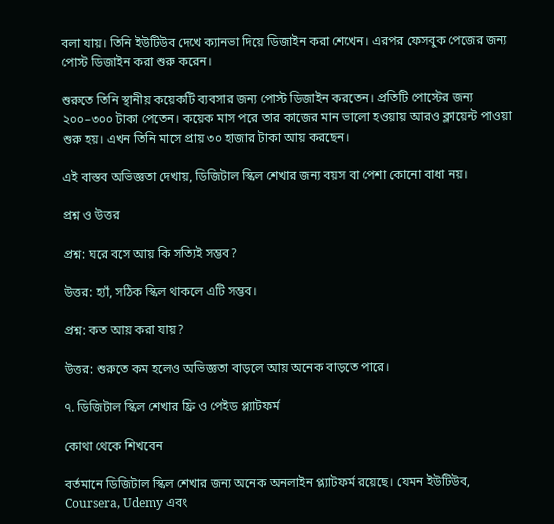বলা যায়। তিনি ইউটিউব দেখে ক্যানভা দিয়ে ডিজাইন করা শেখেন। এরপর ফেসবুক পেজের জন্য পোস্ট ডিজাইন করা শুরু করেন।

শুরুতে তিনি স্থানীয় কয়েকটি ব্যবসার জন্য পোস্ট ডিজাইন করতেন। প্রতিটি পোস্টের জন্য ২০০–৩০০ টাকা পেতেন। কয়েক মাস পরে তার কাজের মান ভালো হওয়ায় আরও ক্লায়েন্ট পাওয়া শুরু হয়। এখন তিনি মাসে প্রায় ৩০ হাজার টাকা আয় করছেন।

এই বাস্তব অভিজ্ঞতা দেখায়, ডিজিটাল স্কিল শেখার জন্য বয়স বা পেশা কোনো বাধা নয়।

প্রশ্ন ও উত্তর

প্রশ্ন: ঘরে বসে আয় কি সত্যিই সম্ভব?

উত্তর: হ্যাঁ, সঠিক স্কিল থাকলে এটি সম্ভব।

প্রশ্ন: কত আয় করা যায়?

উত্তর: শুরুতে কম হলেও অভিজ্ঞতা বাড়লে আয় অনেক বাড়তে পারে।

৭. ডিজিটাল স্কিল শেখার ফ্রি ও পেইড প্ল্যাটফর্ম

কোথা থেকে শিখবেন

বর্তমানে ডিজিটাল স্কিল শেখার জন্য অনেক অনলাইন প্ল্যাটফর্ম রয়েছে। যেমন ইউটিউব, Coursera, Udemy এবং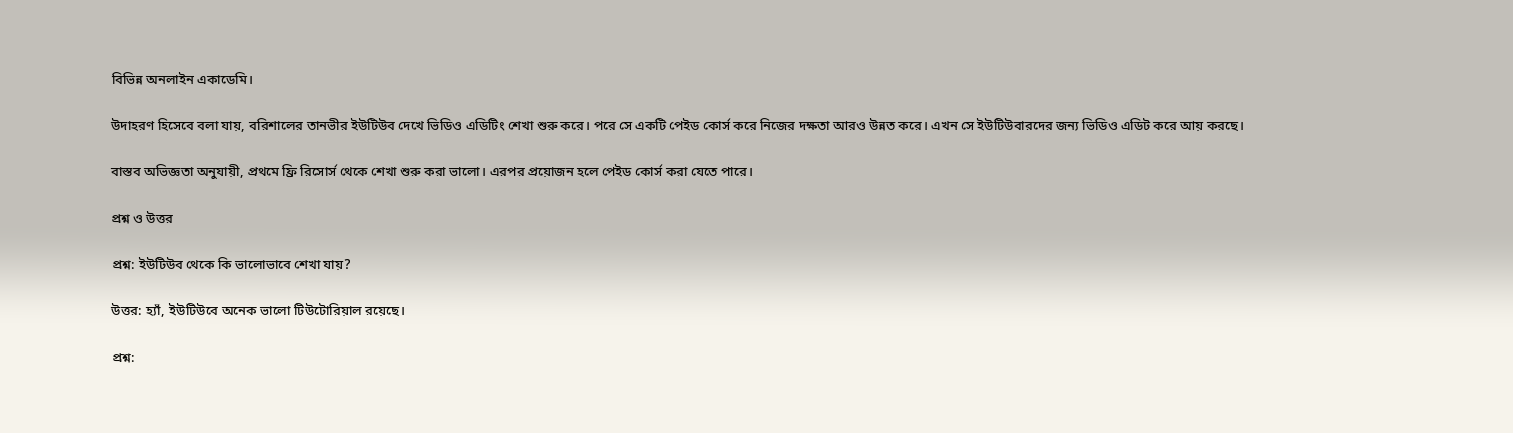বিভিন্ন অনলাইন একাডেমি।

উদাহরণ হিসেবে বলা যায়, বরিশালের তানভীর ইউটিউব দেখে ভিডিও এডিটিং শেখা শুরু করে। পরে সে একটি পেইড কোর্স করে নিজের দক্ষতা আরও উন্নত করে। এখন সে ইউটিউবারদের জন্য ভিডিও এডিট করে আয় করছে।

বাস্তব অভিজ্ঞতা অনুযায়ী, প্রথমে ফ্রি রিসোর্স থেকে শেখা শুরু করা ভালো। এরপর প্রয়োজন হলে পেইড কোর্স করা যেতে পারে।

প্রশ্ন ও উত্তর

প্রশ্ন: ইউটিউব থেকে কি ভালোভাবে শেখা যায়?

উত্তর: হ্যাঁ, ইউটিউবে অনেক ভালো টিউটোরিয়াল রয়েছে।

প্রশ্ন: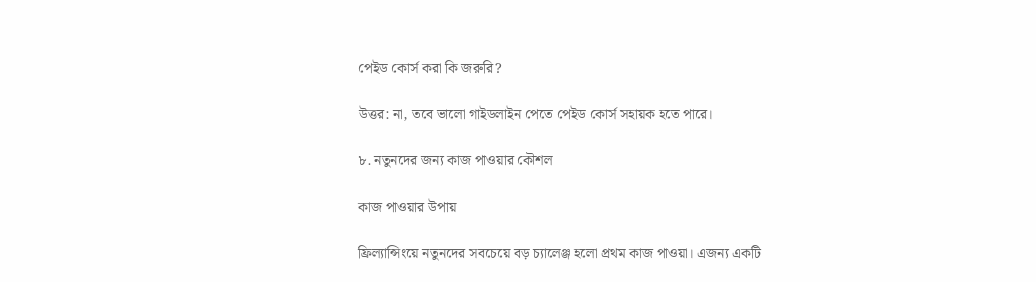পেইড কোর্স করা কি জরুরি?

উত্তর: না, তবে ভালো গাইডলাইন পেতে পেইড কোর্স সহায়ক হতে পারে।

৮. নতুনদের জন্য কাজ পাওয়ার কৌশল

কাজ পাওয়ার উপায়

ফ্রিল্যান্সিংয়ে নতুনদের সবচেয়ে বড় চ্যালেঞ্জ হলো প্রথম কাজ পাওয়া। এজন্য একটি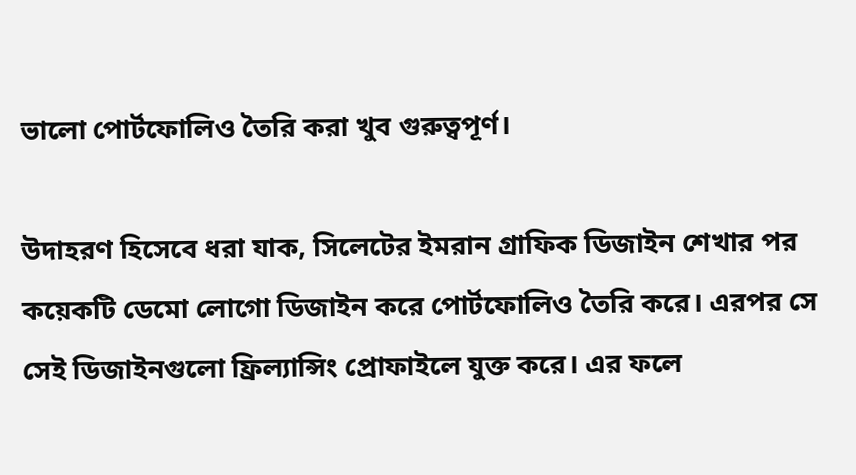ভালো পোর্টফোলিও তৈরি করা খুব গুরুত্বপূর্ণ।

উদাহরণ হিসেবে ধরা যাক, সিলেটের ইমরান গ্রাফিক ডিজাইন শেখার পর কয়েকটি ডেমো লোগো ডিজাইন করে পোর্টফোলিও তৈরি করে। এরপর সে সেই ডিজাইনগুলো ফ্রিল্যান্সিং প্রোফাইলে যুক্ত করে। এর ফলে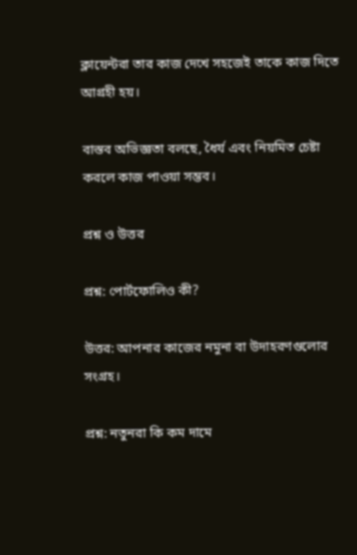ক্লায়েন্টরা তার কাজ দেখে সহজেই তাকে কাজ দিতে আগ্রহী হয়।

বাস্তব অভিজ্ঞতা বলছে, ধৈর্য এবং নিয়মিত চেষ্টা করলে কাজ পাওয়া সম্ভব।

প্রশ্ন ও উত্তর

প্রশ্ন: পোর্টফোলিও কী?

উত্তর: আপনার কাজের নমুনা বা উদাহরণগুলোর সংগ্রহ।

প্রশ্ন: নতুনরা কি কম দামে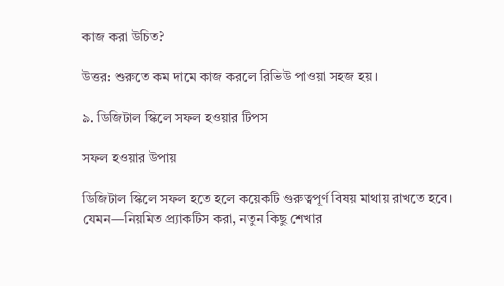কাজ করা উচিত?

উত্তর: শুরুতে কম দামে কাজ করলে রিভিউ পাওয়া সহজ হয়।

৯. ডিজিটাল স্কিলে সফল হওয়ার টিপস

সফল হওয়ার উপায়

ডিজিটাল স্কিলে সফল হতে হলে কয়েকটি গুরুত্বপূর্ণ বিষয় মাথায় রাখতে হবে। যেমন—নিয়মিত প্র্যাকটিস করা, নতুন কিছু শেখার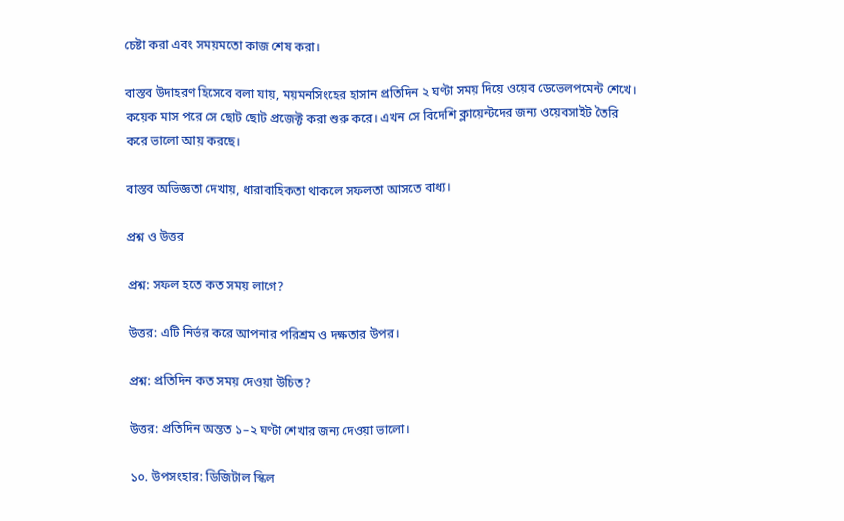চেষ্টা করা এবং সময়মতো কাজ শেষ করা।

বাস্তব উদাহরণ হিসেবে বলা যায়, ময়মনসিংহের হাসান প্রতিদিন ২ ঘণ্টা সময় দিয়ে ওয়েব ডেভেলপমেন্ট শেখে। কয়েক মাস পরে সে ছোট ছোট প্রজেক্ট করা শুরু করে। এখন সে বিদেশি ক্লায়েন্টদের জন্য ওয়েবসাইট তৈরি করে ভালো আয় করছে।

বাস্তব অভিজ্ঞতা দেখায়, ধারাবাহিকতা থাকলে সফলতা আসতে বাধ্য।

প্রশ্ন ও উত্তর

প্রশ্ন: সফল হতে কত সময় লাগে?

উত্তর: এটি নির্ভর করে আপনার পরিশ্রম ও দক্ষতার উপর।

প্রশ্ন: প্রতিদিন কত সময় দেওয়া উচিত?

উত্তর: প্রতিদিন অন্তত ১–২ ঘণ্টা শেখার জন্য দেওয়া ভালো।

১০. উপসংহার: ডিজিটাল স্কিল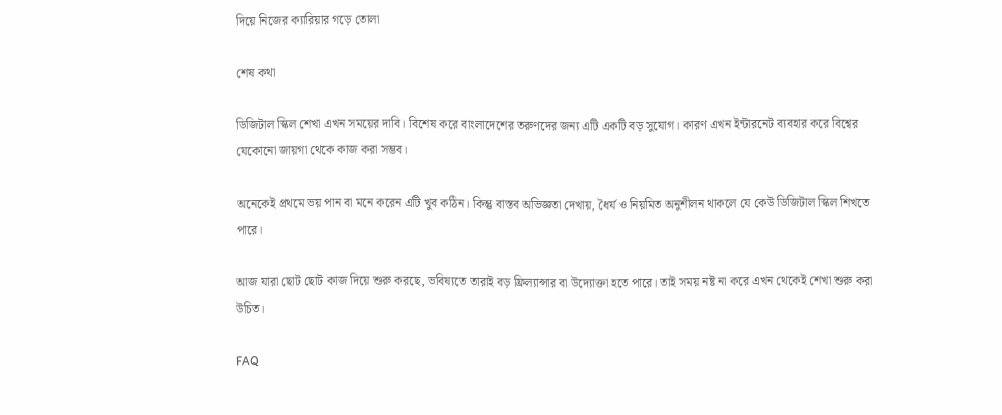দিয়ে নিজের ক্যারিয়ার গড়ে তোলা

শেষ কথা

ডিজিটাল স্কিল শেখা এখন সময়ের দাবি। বিশেষ করে বাংলাদেশের তরুণদের জন্য এটি একটি বড় সুযোগ। কারণ এখন ইন্টারনেট ব্যবহার করে বিশ্বের যেকোনো জায়গা থেকে কাজ করা সম্ভব।

অনেকেই প্রথমে ভয় পান বা মনে করেন এটি খুব কঠিন। কিন্তু বাস্তব অভিজ্ঞতা দেখায়, ধৈর্য ও নিয়মিত অনুশীলন থাকলে যে কেউ ডিজিটাল স্কিল শিখতে পারে।

আজ যারা ছোট ছোট কাজ দিয়ে শুরু করছে, ভবিষ্যতে তারাই বড় ফ্রিল্যান্সার বা উদ্যোক্তা হতে পারে। তাই সময় নষ্ট না করে এখন থেকেই শেখা শুরু করা উচিত।

FAQ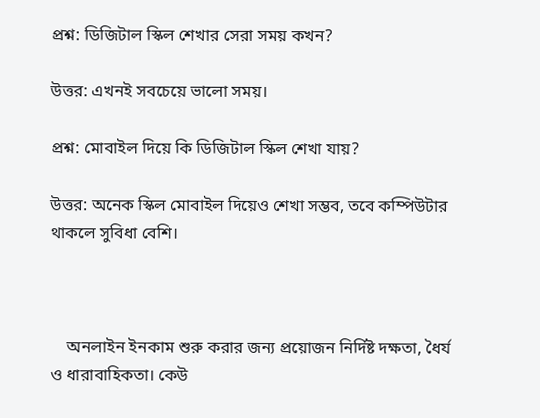প্রশ্ন: ডিজিটাল স্কিল শেখার সেরা সময় কখন?

উত্তর: এখনই সবচেয়ে ভালো সময়।

প্রশ্ন: মোবাইল দিয়ে কি ডিজিটাল স্কিল শেখা যায়?

উত্তর: অনেক স্কিল মোবাইল দিয়েও শেখা সম্ভব, তবে কম্পিউটার থাকলে সুবিধা বেশি।



    অনলাইন ইনকাম শুরু করার জন্য প্রয়োজন নির্দিষ্ট দক্ষতা, ধৈর্য ও ধারাবাহিকতা। কেউ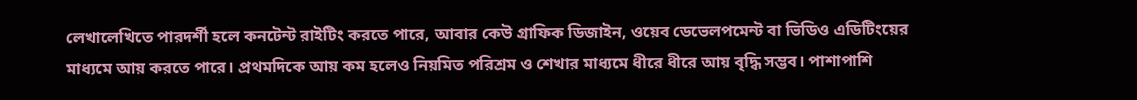লেখালেখিতে পারদর্শী হলে কনটেন্ট রাইটিং করতে পারে, আবার কেউ গ্রাফিক ডিজাইন, ওয়েব ডেভেলপমেন্ট বা ভিডিও এডিটিংয়ের মাধ্যমে আয় করতে পারে। প্রথমদিকে আয় কম হলেও নিয়মিত পরিশ্রম ও শেখার মাধ্যমে ধীরে ধীরে আয় বৃদ্ধি সম্ভব। পাশাপাশি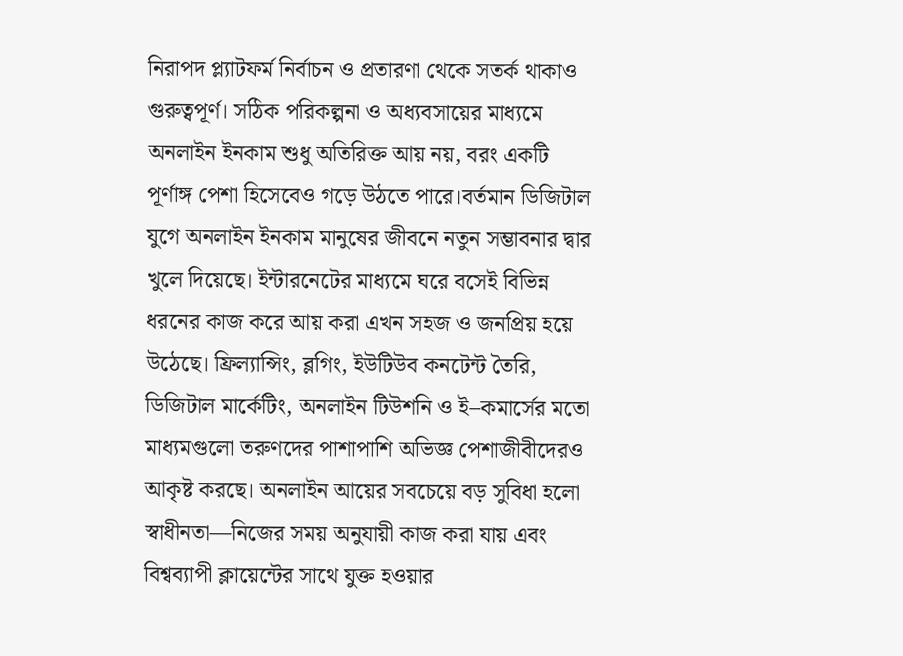নিরাপদ প্ল্যাটফর্ম নির্বাচন ও প্রতারণা থেকে সতর্ক থাকাও গুরুত্বপূর্ণ। সঠিক পরিকল্পনা ও অধ্যবসায়ের মাধ্যমে অনলাইন ইনকাম শুধু অতিরিক্ত আয় নয়, বরং একটি পূর্ণাঙ্গ পেশা হিসেবেও গড়ে উঠতে পারে।বর্তমান ডিজিটাল যুগে অনলাইন ইনকাম মানুষের জীবনে নতুন সম্ভাবনার দ্বার খুলে দিয়েছে। ইন্টারনেটের মাধ্যমে ঘরে বসেই বিভিন্ন ধরনের কাজ করে আয় করা এখন সহজ ও জনপ্রিয় হয়ে উঠেছে। ফ্রিল্যান্সিং, ব্লগিং, ইউটিউব কনটেন্ট তৈরি, ডিজিটাল মার্কেটিং, অনলাইন টিউশনি ও ই–কমার্সের মতো মাধ্যমগুলো তরুণদের পাশাপাশি অভিজ্ঞ পেশাজীবীদেরও আকৃষ্ট করছে। অনলাইন আয়ের সবচেয়ে বড় সুবিধা হলো স্বাধীনতা—নিজের সময় অনুযায়ী কাজ করা যায় এবং বিশ্বব্যাপী ক্লায়েন্টের সাথে যুক্ত হওয়ার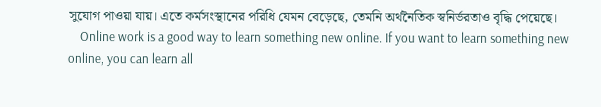সুযোগ পাওয়া যায়। এতে কর্মসংস্থানের পরিধি যেমন বেড়েছে, তেমনি অর্থনৈতিক স্বনির্ভরতাও বৃদ্ধি পেয়েছে।
    Online work is a good way to learn something new online. If you want to learn something new online, you can learn all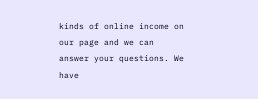kinds of online income on our page and we can answer your questions. We have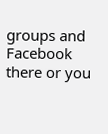groups and Facebook there or you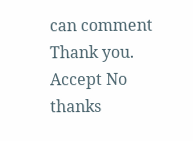can comment Thank you. Accept No thanks